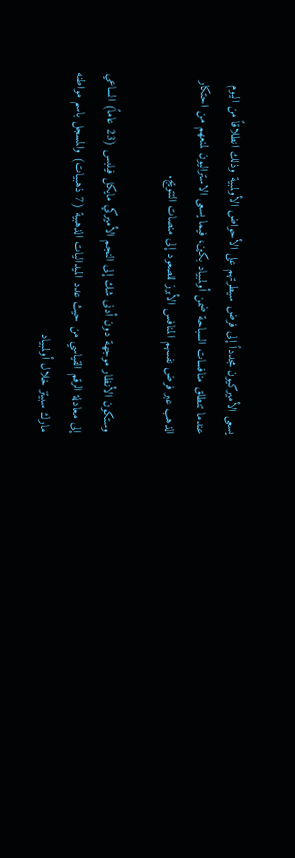يسعى الأميركيون مجدداً إلى فرض سيطرتهم على الأحواض الأولمبية وذلك انطلاقاً من اليوم عندما تنطلق منافسات السباحة ضمن أولمبياد بكين، فيما يسعى الاستراليون لمنعهم من احتكار الذهب عبر فرض نفسهم المنافس الأبرز للصعود إلى منصات التتويج.

وستكون الأنظار موجهة دون أدنى شك إلى النجم الأميركي مايكل فيلبس (23 عاماً) الساعي إلى معادلة الرقم القياسي من حيث عدد الميداليات الذهبية (7 ذهبيات) والمسجل باسم مواطنه مارك سبيتز خلال أولمبياد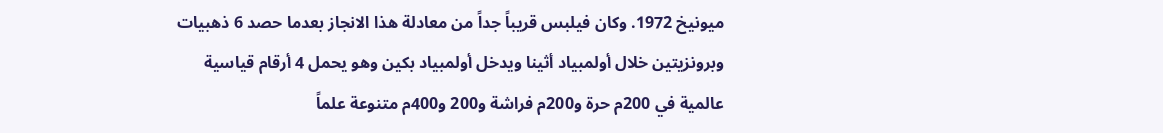ميونيخ 1972. وكان فيلبس قريباً جداً من معادلة هذا الانجاز بعدما حصد 6 ذهبيات وبرونزيتين خلال أولمبياد أثينا ويدخل أولمبياد بكين وهو يحمل 4 أرقام قياسية عالمية في 200م حرة و200م فراشة و200 و400م متنوعة علماً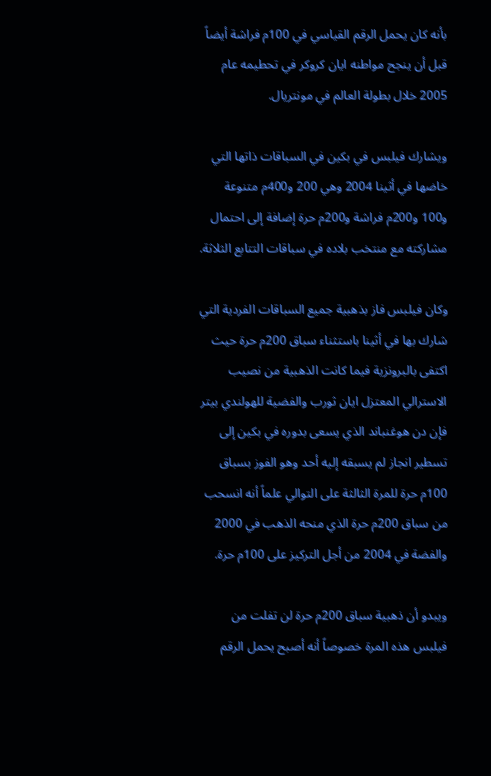بأنه كان يحمل الرقم القياسي في 100م فراشة أيضاً قبل أن ينجح مواطنه ايان كروكر في تحطيمه عام 2005 خلال بطولة العالم في مونتريال.

ويشارك فيلبس في بكين في السباقات ذاتها التي خاضها في أثينا 2004 وهي 200 و400م متنوعة و100 و200م فراشة و200م حرة إضافة إلى احتمال مشاركته مع منتخب بلاده في سباقات التتابع الثلاثة.

وكان فيلبس فاز بذهبية جميع السباقات الفردية التي شارك بها في أثينا باستثناء سباق 200م حرة حيث اكتفى بالبرونزية فيما كانت الذهبية من نصيب الاسترالي المعتزل ايان ثورب والفضية للهولندي بيتر فإن دن هوغنباند الذي يسعى بدوره في بكين إلى تسطير انجاز لم يسبقه إليه أحد وهو الفوز بسباق 100م حرة للمرة الثالثة على التوالي علماً أنه انسحب من سباق 200م حرة الذي منحه الذهب في 2000 والفضة في 2004 من أجل التركيز على 100م حرة.

ويبدو أن ذهبية سباق 200م حرة لن تفلت من فيلبس هذه المرة خصوصاً أنه أصبح يحمل الرقم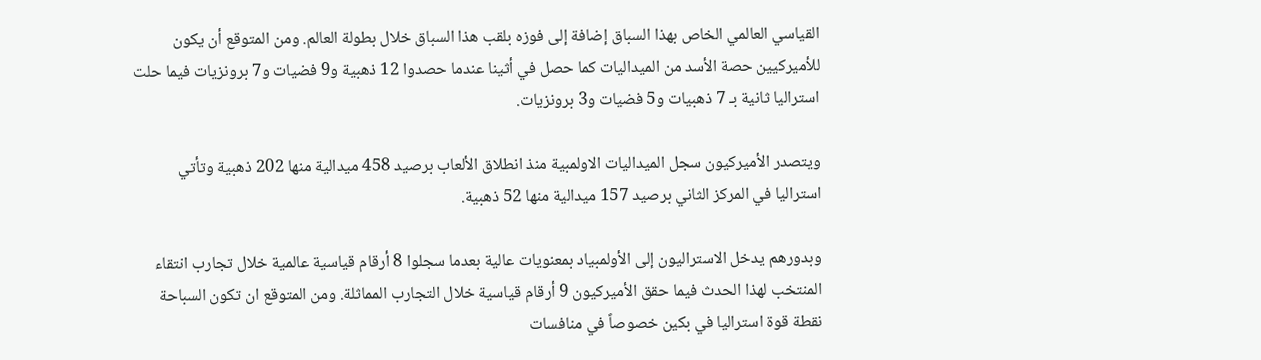القياسي العالمي الخاص بهذا السباق إضافة إلى فوزه بلقب هذا السباق خلال بطولة العالم. ومن المتوقع أن يكون للأميركيين حصة الأسد من الميداليات كما حصل في أثينا عندما حصدوا 12 ذهبية و9 فضيات و7 برونزيات فيما حلت استراليا ثانية بـ 7 ذهبيات و5 فضيات و3 برونزيات.

ويتصدر الأميركيون سجل الميداليات الاولمبية منذ انطلاق الألعاب برصيد 458 ميدالية منها 202 ذهبية وتأتي استراليا في المركز الثاني برصيد 157 ميدالية منها 52 ذهبية.

وبدورهم يدخل الاستراليون إلى الأولمبياد بمعنويات عالية بعدما سجلوا 8 أرقام قياسية عالمية خلال تجارب انتقاء المنتخب لهذا الحدث فيما حقق الأميركيون 9 أرقام قياسية خلال التجارب المماثلة. ومن المتوقع ان تكون السباحة نقطة قوة استراليا في بكين خصوصاً في منافسات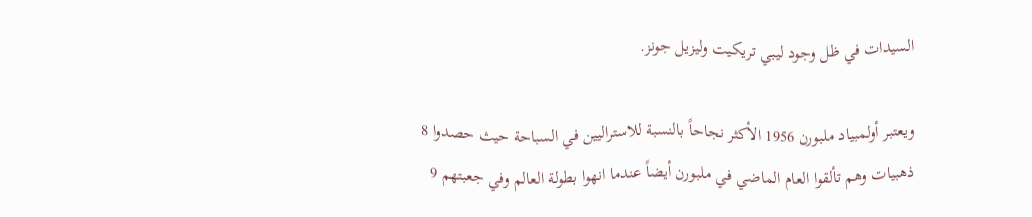السيدات في ظل وجود ليبي تريكيت وليزيل جونز.

ويعتبر أولمبياد ملبورن 1956 الأكثر نجاحاً بالنسبة للاستراليين في السباحة حيث حصدوا 8 ذهبيات وهم تألقوا العام الماضي في ملبورن أيضاً عندما انهوا بطولة العالم وفي جعبتهم 9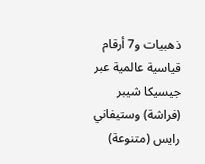ذهبيات و7 أرقام قياسية عالمية عبر جيسيكا شيبر (فراشة) وستيفاني رايس (متنوعة)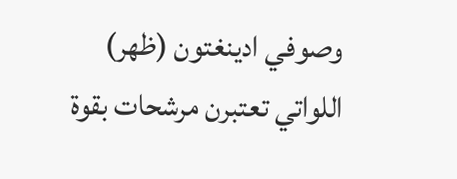وصوفي ادينغتون (ظهر) اللواتي تعتبرن مرشحات بقوة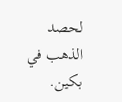لحصد الذهب في بكين.